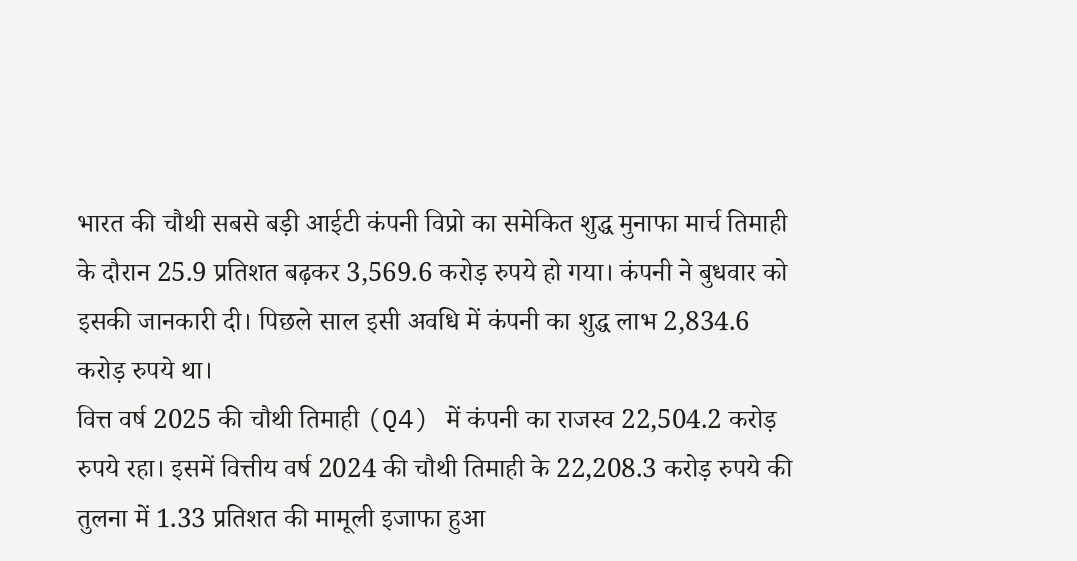भारत की चौथी सबसे बड़ी आईटी कंपनी विप्रो का समेकित शुद्ध मुनाफा मार्च तिमाही के दौरान 25.9 प्रतिशत बढ़कर 3,569.6 करोड़ रुपये हो गया। कंपनी ने बुधवार को इसकी जानकारी दी। पिछले साल इसी अवधि में कंपनी का शुद्ध लाभ 2,834.6 करोड़ रुपये था।
वित्त वर्ष 2025 की चौथी तिमाही (Q4) में कंपनी का राजस्व 22,504.2 करोड़ रुपये रहा। इसमें वित्तीय वर्ष 2024 की चौथी तिमाही के 22,208.3 करोड़ रुपये की तुलना में 1.33 प्रतिशत की मामूली इजाफा हुआ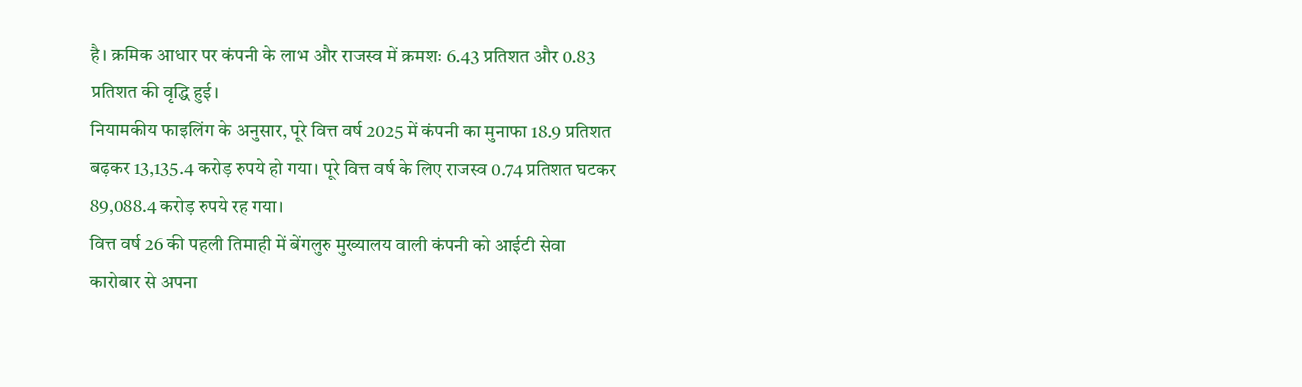है। क्रमिक आधार पर कंपनी के लाभ और राजस्व में क्रमशः 6.43 प्रतिशत और 0.83 प्रतिशत की वृद्धि हुई।
नियामकीय फाइलिंग के अनुसार, पूरे वित्त वर्ष 2025 में कंपनी का मुनाफा 18.9 प्रतिशत बढ़कर 13,135.4 करोड़ रुपये हो गया। पूरे वित्त वर्ष के लिए राजस्व 0.74 प्रतिशत घटकर 89,088.4 करोड़ रुपये रह गया।
वित्त वर्ष 26 की पहली तिमाही में बेंगलुरु मुख्यालय वाली कंपनी को आईटी सेवा कारोबार से अपना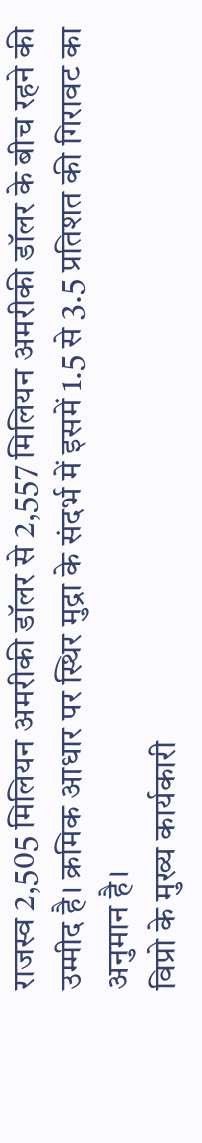राजस्व 2,505 मिलियन अमरीकी डॉलर से 2,557 मिलियन अमरीकी डॉलर के बीच रहने की उम्मीद है। क्रमिक आधार पर स्थिर मुद्रा के संदर्भ में इसमें 1.5 से 3.5 प्रतिशत की गिरावट का अनुमान है।
विप्रो के मुख्य कार्यकारी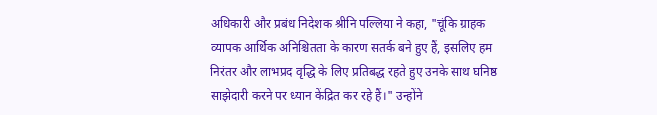अधिकारी और प्रबंध निदेशक श्रीनि पल्लिया ने कहा, "चूंकि ग्राहक व्यापक आर्थिक अनिश्चितता के कारण सतर्क बने हुए हैं, इसलिए हम निरंतर और लाभप्रद वृद्धि के लिए प्रतिबद्ध रहते हुए उनके साथ घनिष्ठ साझेदारी करने पर ध्यान केंद्रित कर रहे हैं।" उन्होंने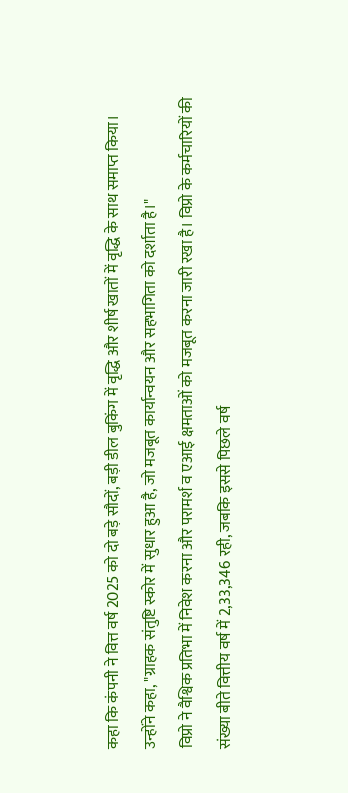कहा कि कंपनी ने वित्त वर्ष 2025 को दो बड़े सौदों, बड़ी डील बुकिंग में वृद्धि और शीर्ष खातों में वृद्धि के साथ समाप्त किया। उन्होंने कहा, "ग्राहक संतुष्टि स्कोर में सुधार हुआ है, जो मजबूत कार्यान्वयन और सहभागिता को दर्शाता है।"
विप्रो ने वैश्विक प्रतिभा में निवेश करना और परामर्श व एआई क्षमताओं को मजबूत करना जारी रखा है। विप्रो के कर्मचारियों की संख्या बीते वित्तीय वर्ष में 2,33,346 रही, जबकि इससे पिछले वर्ष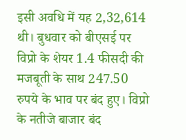इसी अवधि में यह 2,32,614 थी। बुधवार को बीएसई पर विप्रो के शेयर 1.4 फीसदी की मजबूती के साथ 247.50 रुपये के भाव पर बंद हुए। विप्रो के नतीजे बाजार बंद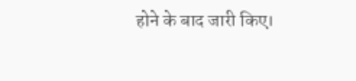होने के बाद जारी किए।